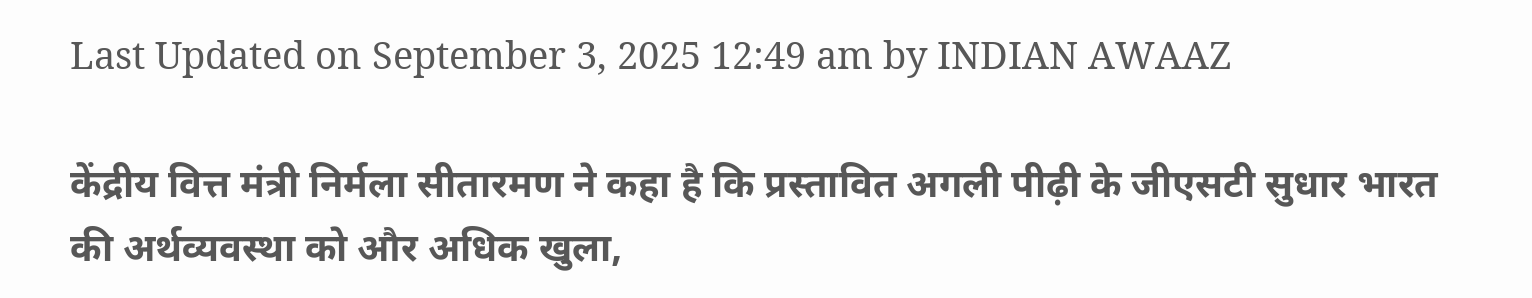Last Updated on September 3, 2025 12:49 am by INDIAN AWAAZ

केंद्रीय वित्त मंत्री निर्मला सीतारमण ने कहा है कि प्रस्तावित अगली पीढ़ी के जीएसटी सुधार भारत की अर्थव्यवस्था को और अधिक खुला,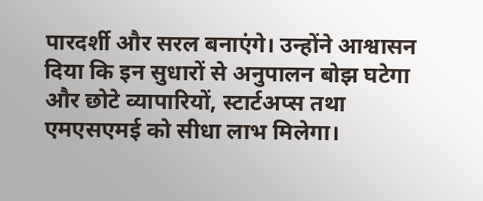पारदर्शी और सरल बनाएंगे। उन्होंने आश्वासन दिया कि इन सुधारों से अनुपालन बोझ घटेगा और छोटे व्यापारियों, स्टार्टअप्स तथा एमएसएमई को सीधा लाभ मिलेगा।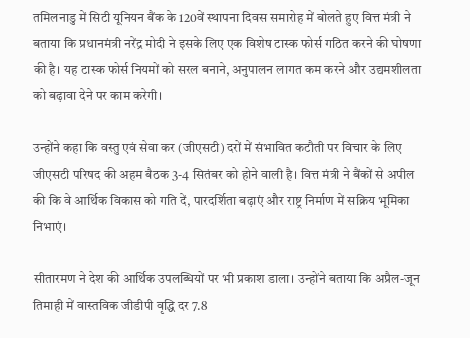तमिलनाडु में सिटी यूनियन बैंक के 120वें स्थापना दिवस समारोह में बोलते हुए वित्त मंत्री ने बताया कि प्रधानमंत्री नरेंद्र मोदी ने इसके लिए एक विशेष टास्क फोर्स गठित करने की घोषणा की है। यह टास्क फोर्स नियमों को सरल बनाने, अनुपालन लागत कम करने और उद्यमशीलता को बढ़ावा देने पर काम करेगी।

उन्होंने कहा कि वस्तु एवं सेवा कर (जीएसटी) दरों में संभावित कटौती पर विचार के लिए जीएसटी परिषद की अहम बैठक 3-4 सितंबर को होने वाली है। वित्त मंत्री ने बैंकों से अपील की कि वे आर्थिक विकास को गति दें, पारदर्शिता बढ़ाएं और राष्ट्र निर्माण में सक्रिय भूमिका निभाएं।

सीतारमण ने देश की आर्थिक उपलब्धियों पर भी प्रकाश डाला। उन्होंने बताया कि अप्रैल-जून तिमाही में वास्तविक जीडीपी वृद्धि दर 7.8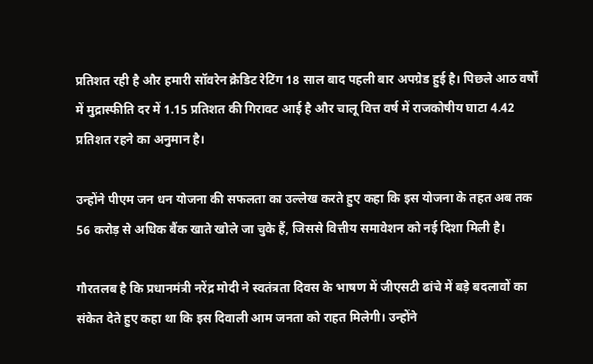प्रतिशत रही है और हमारी सॉवरेन क्रेडिट रेटिंग 18 साल बाद पहली बार अपग्रेड हुई है। पिछले आठ वर्षों में मुद्रास्फीति दर में 1.15 प्रतिशत की गिरावट आई है और चालू वित्त वर्ष में राजकोषीय घाटा 4.42 प्रतिशत रहने का अनुमान है।

उन्होंने पीएम जन धन योजना की सफलता का उल्लेख करते हुए कहा कि इस योजना के तहत अब तक 56 करोड़ से अधिक बैंक खाते खोले जा चुके हैं, जिससे वित्तीय समावेशन को नई दिशा मिली है।

गौरतलब है कि प्रधानमंत्री नरेंद्र मोदी ने स्वतंत्रता दिवस के भाषण में जीएसटी ढांचे में बड़े बदलावों का संकेत देते हुए कहा था कि इस दिवाली आम जनता को राहत मिलेगी। उन्होंने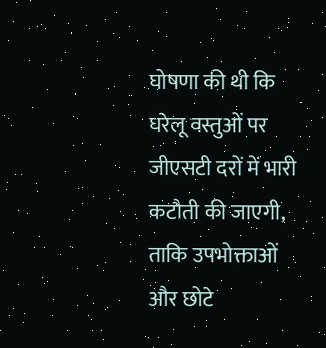घोषणा की थी कि घरेलू वस्तुओं पर जीएसटी दरों में भारी कटौती की जाएगी, ताकि उपभोक्ताओं और छोटे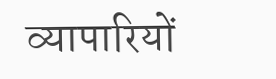व्यापारियों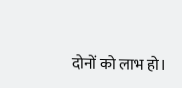दोनों को लाभ हो।